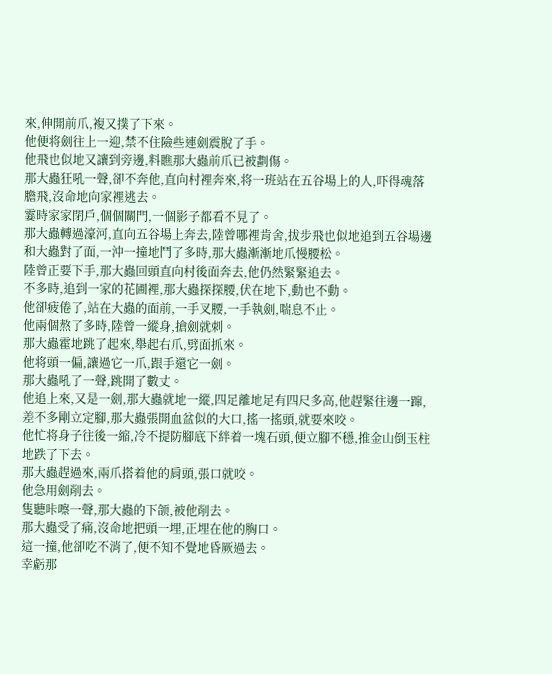來,伸開前爪,複又撲了下來。
他便将劍往上一迎,禁不住險些連劍震脫了手。
他飛也似地又讓到旁邊,料瞧那大蟲前爪已被劃傷。
那大蟲狂吼一聲,卻不奔他,直向村裡奔來,将一班站在五谷場上的人,吓得魂落膽飛,沒命地向家裡逃去。
霎時家家閉戶,個個關門,一個影子都看不見了。
那大蟲轉過濠河,直向五谷場上奔去,陸曾哪裡肯舍,拔步飛也似地追到五谷場邊和大蟲對了面,一沖一撞地鬥了多時,那大蟲漸漸地爪慢腰松。
陸曾正要下手,那大蟲回頭直向村後面奔去,他仍然緊緊追去。
不多時,追到一家的花圃裡,那大蟲探探腰,伏在地下,動也不動。
他卻疲倦了,站在大蟲的面前,一手叉腰,一手執劍,喘息不止。
他兩個熬了多時,陸曾一縱身,搶劍就刺。
那大蟲霍地跳了起來,舉起右爪,劈面抓來。
他将頭一偏,讓過它一爪,跟手還它一劍。
那大蟲吼了一聲,跳開了數丈。
他追上來,又是一劍,那大蟲就地一縱,四足離地足有四尺多高,他趕緊往邊一蹿,差不多剛立定腳,那大蟲張開血盆似的大口,搖一搖頭,就要來咬。
他忙将身子往後一縮,冷不提防腳底下絆着一塊石頭,便立腳不穩,推金山倒玉柱地跌了下去。
那大蟲趕過來,兩爪搭着他的肩頭,張口就咬。
他急用劍削去。
隻聽咔嚓一聲,那大蟲的下颌,被他削去。
那大蟲受了痛,沒命地把頭一埋,正埋在他的胸口。
這一撞,他卻吃不消了,便不知不覺地昏厥過去。
幸虧那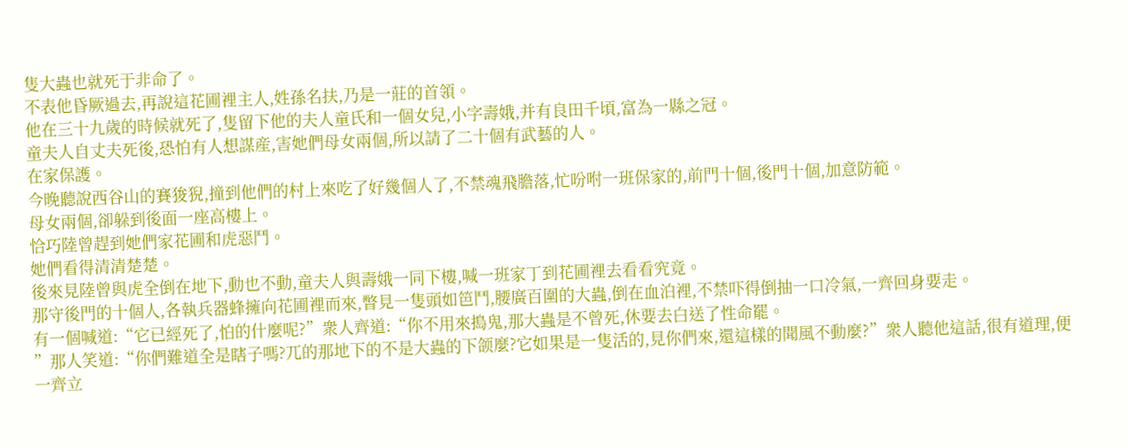隻大蟲也就死于非命了。
不表他昏厥過去,再說這花圃裡主人,姓孫名扶,乃是一莊的首領。
他在三十九歲的時候就死了,隻留下他的夫人童氏和一個女兒,小字壽娥,并有良田千頃,富為一縣之冠。
童夫人自丈夫死後,恐怕有人想謀産,害她們母女兩個,所以請了二十個有武藝的人。
在家保護。
今晚聽說西谷山的賽狻猊,撞到他們的村上來吃了好幾個人了,不禁魂飛膽落,忙吩咐一班保家的,前門十個,後門十個,加意防範。
母女兩個,卻躲到後面一座高樓上。
恰巧陸曾趕到她們家花圃和虎惡鬥。
她們看得清清楚楚。
後來見陸曾與虎全倒在地下,動也不動,童夫人與壽娥一同下樓,喊一班家丁到花圃裡去看看究竟。
那守後門的十個人,各執兵器蜂擁向花圃裡而來,瞥見一隻頭如笆鬥,腰廣百圍的大蟲,倒在血泊裡,不禁吓得倒抽一口冷氣,一齊回身要走。
有一個喊道:“它已經死了,怕的什麼呢?”衆人齊道:“你不用來搗鬼,那大蟲是不曾死,休要去白送了性命罷。
”那人笑道:“你們難道全是瞎子嗎?兀的那地下的不是大蟲的下颌麼?它如果是一隻活的,見你們來,還這樣的聞風不動麼?”衆人聽他這話,很有道理,便一齊立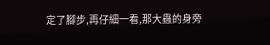定了腳步,再仔細一看,那大蟲的身旁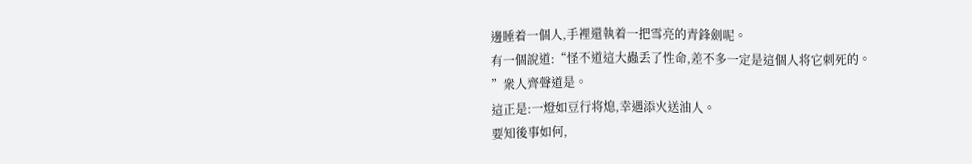邊睡着一個人,手裡還執着一把雪亮的青鋒劍呢。
有一個說道:“怪不道這大蟲丢了性命,差不多一定是這個人将它刺死的。
”衆人齊聲道是。
這正是:一燈如豆行将熄,幸遇添火送油人。
要知後事如何,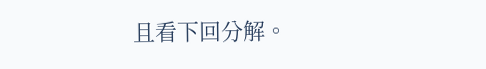且看下回分解。